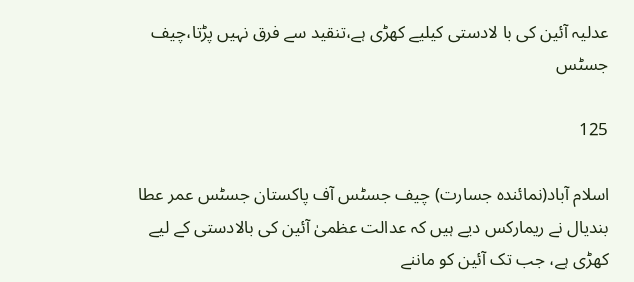عدلیہ آئین کی با لادستی کیلیے کھڑی ہے،تنقید سے فرق نہیں پڑتا،چیف جسٹس

125

اسلام آباد(نمائندہ جسارت) چیف جسٹس آف پاکستان جسٹس عمر عطا بندیال نے ریمارکس دیے ہیں کہ عدالت عظمیٰ آئین کی بالادستی کے لیے کھڑی ہے، جب تک آئین کو ماننے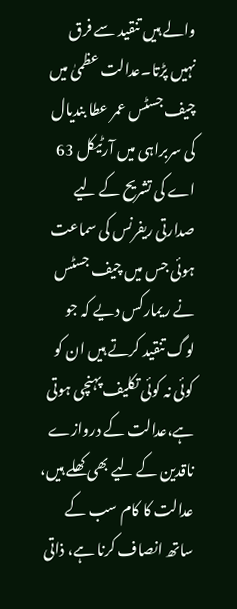والے ہیں تنقید سے فرق نہیں پڑتا۔عدالت عظمیٰ میں چیف جسٹس عمر عطا بندیال کی سربراہی میں آرٹیکل 63 اے کی تشریح کے لیے صدارتی ریفرنس کی سماعت ہوئی جس میں چیف جسٹس نے ریمارکس دیے کہ جو لوگ تنقید کرتے ہیں ان کو کوئی نہ کوئی تکلیف پہنچی ہوتی ہے،عدالت کے دروازے ناقدین کے لیے بھی کھلے ہیں، عدالت کا کام سب کے ساتھ انصاف کرنا ہے، ذاتی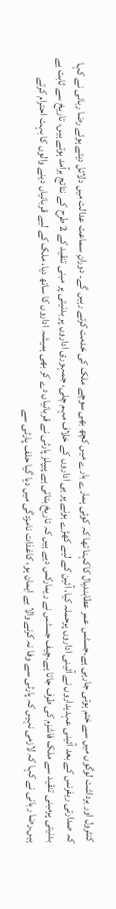کنٹرول اور برداشت لوگوں میں سے ختم ہوتی جارہی ہے۔جسٹس عمر عطابندیال کاکہنا تھا کہ کوئی ہمارے بارے میں کچھ بھی سوچے ملک کی خدمت کرتے رہیں گے۔ دورانِ سماعت عدالت میں دلائل دیتے ہوئے رضا ربانی نے کہا کہ صدارتی ریفرنس کے بعد آئینی عہدیداروں نے آئینی اداروں پرحملہ کیا، آئین کے لیے کھڑے ہونے پر ہی اداروں کے خلاف مہم چلی، جمہوری اداروں پر بدنیتی پر مبنی تنقید کے 2 طرح کے نتائج برآمد ہوتے ہیں، تاریخ سے ثابت ہے بدنیتی پرمبنی تنقید سے ملک فاشزم کی طرف جاتا ہے۔چیف جسٹس نے ریمارکس دیے ہیں کہ تاریخ بتاتی ہے پیپلز پارٹی نے قربانیاں دے کر بھی ہمیشہ اداروں کا ساتھ دیا، ملک کے لیے قربانیاں دینے والوں کا بہت احترام کرتے ہیں۔رضا ربانی نے کہا کہ لازمی نہیں کہ پارٹی سے وفا نہ کرنے والا بے ایمان ہو، کاغذات نامزدگی میں دیا گیا حلف پارٹی سے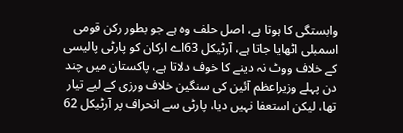وابستگی کا ہوتا ہے، اصل حلف وہ ہے جو بطور رکن قومی اسمبلی اٹھایا جاتا ہے، آرٹیکل 63اے ارکان کو پارٹی پالیسی کے خلاف ووٹ نہ دینے کا خوف دلاتا ہے، پاکستان میں چند دن پہلے وزیراعظم آئین کی سنگین خلاف ورزی کے لیے تیار تھا، لیکن استعفا نہیں دیا، پارٹی سے انحراف پر آرٹیکل 62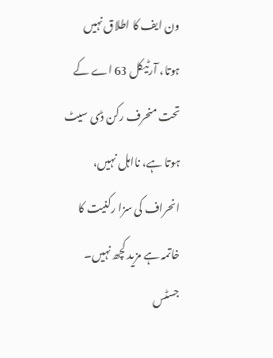ون ایف کا اطلاق نہیں ہوتا، آرٹیکل 63 اے کے تحت منحرف رکن ڈی سیٹ ہوتا ہے، نااہل نہیں، انحراف کی سزا رکنیت کا خاتمہ ہے مزید کچھ نہیں۔ جسٹس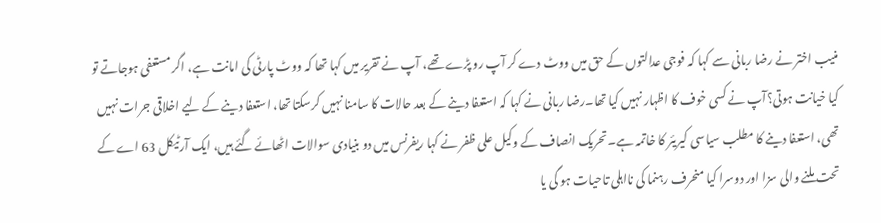منیب اختر نے رضا ربانی سے کہا کہ فوجی عدالتوں کے حق میں ووٹ دے کر آپ رو پڑے تھے، آپ نے تقریر میں کہا تھا کہ ووٹ پارٹی کی امانت ہے، اگر مستعفی ہوجاتے تو کیا خیانت ہوتی؟آپ نے کسی خوف کا اظہار نہیں کیا تھا۔رضا ربانی نے کہا کہ استعفا دینے کے بعد حالات کا سامنا نہیں کرسکتا تھا، استعفا دینے کے لیے اخلاقی جرات نہیں تھی، استعفا دینے کا مطلب سیاسی کیریئر کا خاتمہ ہے۔تحریک انصاف کے وکیل علی ظفر نے کہا ریفرنس میں دو بنیادی سوالات اٹھائے گئے ہیں، ایک آرٹیکل 63 اے کے تحت ملنے والی سزا اور دوسرا کیا منحرف رہنما کی نااہلی تاحیات ہو گی یا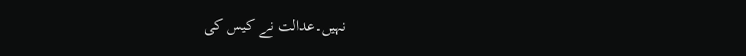نہیں۔عدالت نے کیس کی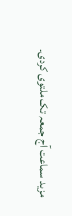مزید سماعت آج جمعہ تک ملتوی کردی۔